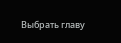Выбрать главу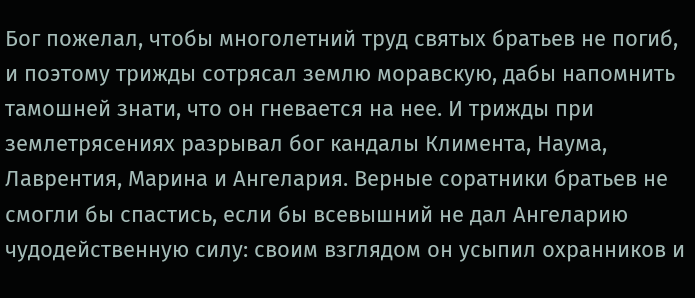Бог пожелал, чтобы многолетний труд святых братьев не погиб, и поэтому трижды сотрясал землю моравскую, дабы напомнить тамошней знати, что он гневается на нее. И трижды при землетрясениях разрывал бог кандалы Климента, Наума, Лаврентия, Марина и Ангелария. Верные соратники братьев не смогли бы спастись, если бы всевышний не дал Ангеларию чудодейственную силу: своим взглядом он усыпил охранников и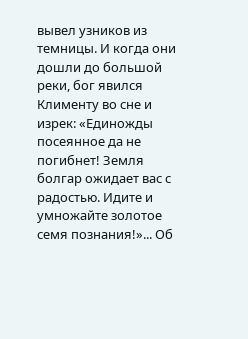вывел узников из темницы. И когда они дошли до большой реки, бог явился Клименту во сне и изрек: «Единожды посеянное да не погибнет! Земля болгар ожидает вас с радостью. Идите и умножайте золотое семя познания!»... Об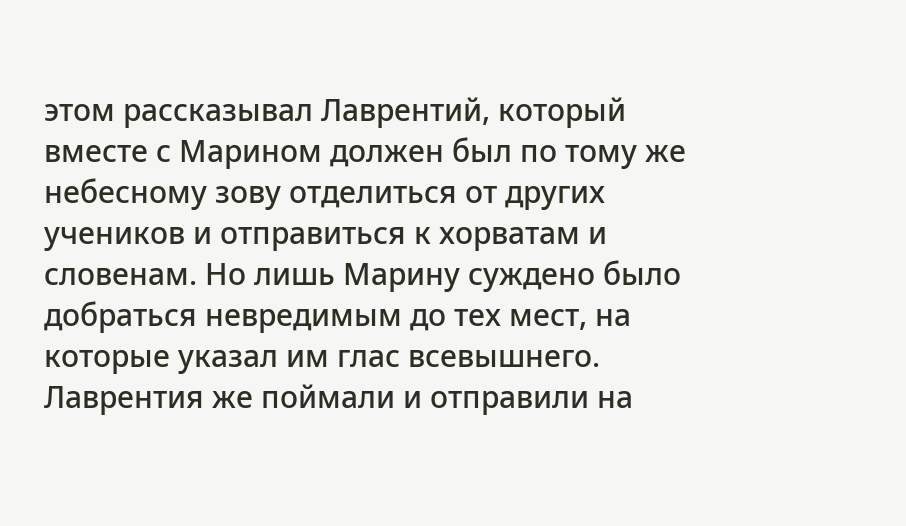этом рассказывал Лаврентий, который вместе с Марином должен был по тому же небесному зову отделиться от других учеников и отправиться к хорватам и словенам. Но лишь Марину суждено было добраться невредимым до тех мест, на которые указал им глас всевышнего. Лаврентия же поймали и отправили на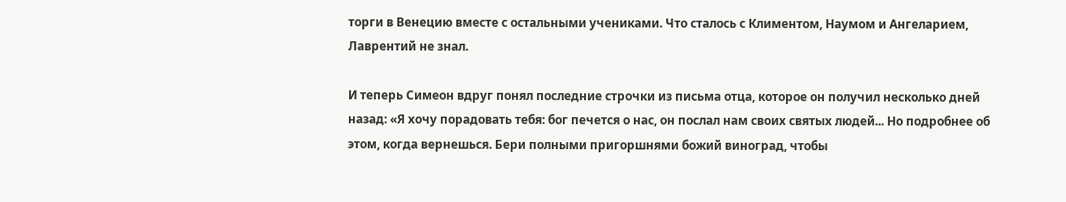торги в Венецию вместе с остальными учениками. Что сталось с Климентом, Наумом и Ангеларием, Лаврентий не знал.

И теперь Симеон вдруг понял последние строчки из письма отца, которое он получил несколько дней назад: «Я хочу порадовать тебя: бог печется о нас, он послал нам своих святых людей... Но подробнее об этом, когда вернешься. Бери полными пригоршнями божий виноград, чтобы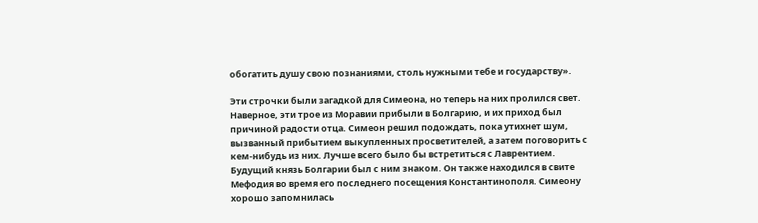обогатить душу свою познаниями, столь нужными тебе и государству».

Эти строчки были загадкой для Симеона, но теперь на них пролился свет. Наверное, эти трое из Моравии прибыли в Болгарию, и их приход был причиной радости отца. Симеон решил подождать, пока утихнет шум, вызванный прибытием выкупленных просветителей, а затем поговорить с кем-нибудь из них. Лучше всего было бы встретиться с Лаврентием. Будущий князь Болгарии был с ним знаком. Он также находился в свите Мефодия во время его последнего посещения Константинополя. Симеону хорошо запомнилась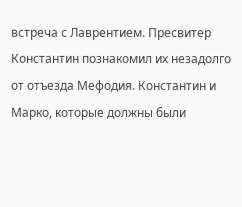встреча с Лаврентием. Пресвитер Константин познакомил их незадолго от отъезда Мефодия. Константин и Марко, которые должны были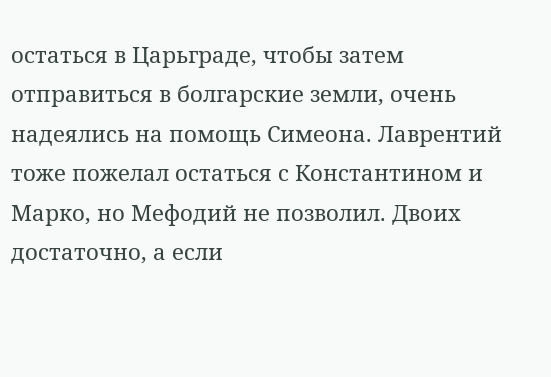остаться в Царьграде, чтобы затем отправиться в болгарские земли, очень надеялись на помощь Симеона. Лаврентий тоже пожелал остаться с Константином и Марко, но Мефодий не позволил. Двоих достаточно, а если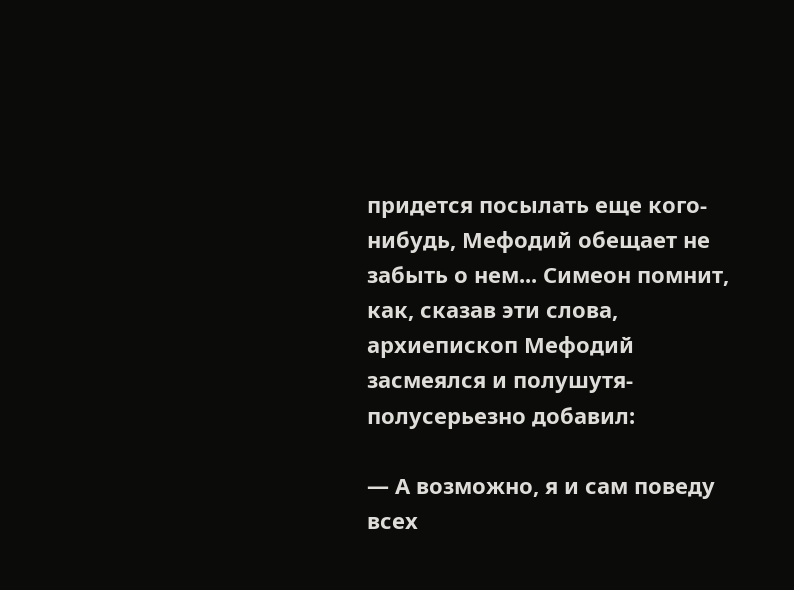придется посылать еще кого-нибудь, Мефодий обещает не забыть о нем... Симеон помнит, как, сказав эти слова, архиепископ Мефодий засмеялся и полушутя-полусерьезно добавил:

— А возможно, я и сам поведу всех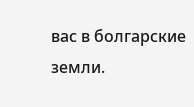вас в болгарские земли.